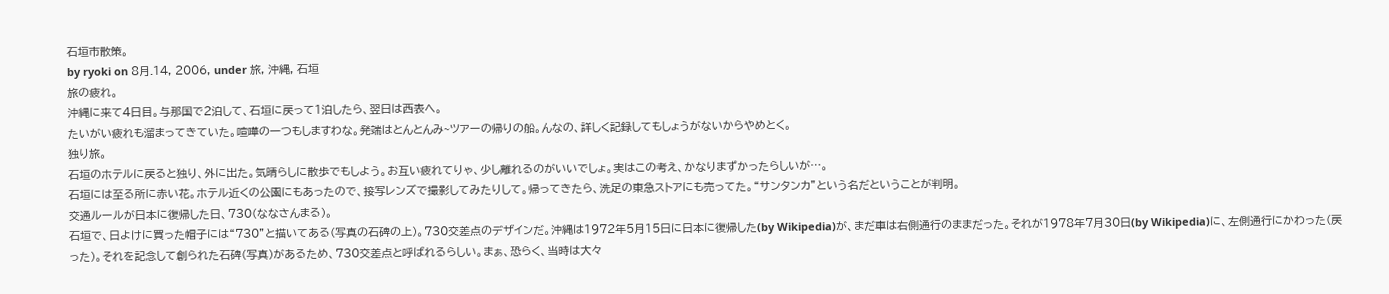石垣市散策。
by ryoki on 8月.14, 2006, under 旅, 沖縄, 石垣
旅の疲れ。
沖縄に来て4日目。与那国で2泊して、石垣に戻って1泊したら、翌日は西表へ。
たいがい疲れも溜まってきていた。喧嘩の一つもしますわな。発端はとんとんみ~ツアーの帰りの船。んなの、詳しく記録してもしょうがないからやめとく。
独り旅。
石垣のホテルに戻ると独り、外に出た。気晴らしに散歩でもしよう。お互い疲れてりゃ、少し離れるのがいいでしょ。実はこの考え、かなりまずかったらしいが…。
石垣には至る所に赤い花。ホテル近くの公園にもあったので、接写レンズで撮影してみたりして。帰ってきたら、洗足の東急ストアにも売ってた。“サンタンカ”という名だということが判明。
交通ルールが日本に復帰した日、730(ななさんまる)。
石垣で、日よけに買った帽子には“730”と描いてある(写真の石碑の上)。730交差点のデザインだ。沖縄は1972年5月15日に日本に復帰した(by Wikipedia)が、まだ車は右側通行のままだった。それが1978年7月30日(by Wikipedia)に、左側通行にかわった(戻った)。それを記念して創られた石碑(写真)があるため、730交差点と呼ばれるらしい。まぁ、恐らく、当時は大々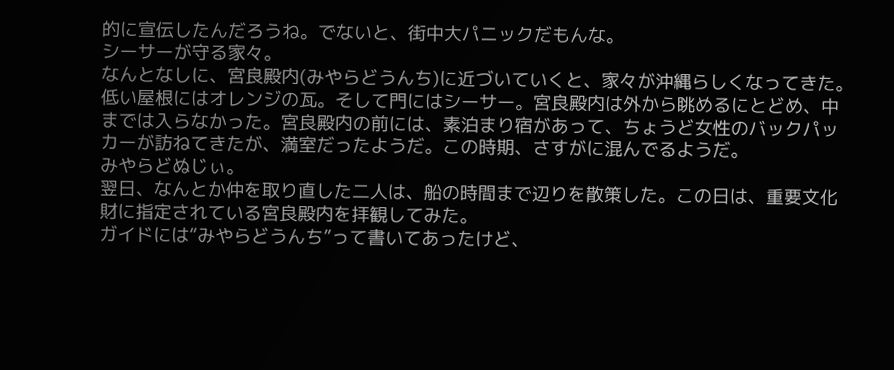的に宣伝したんだろうね。でないと、街中大パニックだもんな。
シーサーが守る家々。
なんとなしに、宮良殿内(みやらどうんち)に近づいていくと、家々が沖縄らしくなってきた。低い屋根にはオレンジの瓦。そして門にはシーサー。宮良殿内は外から眺めるにとどめ、中までは入らなかった。宮良殿内の前には、素泊まり宿があって、ちょうど女性のバックパッカーが訪ねてきたが、満室だったようだ。この時期、さすがに混んでるようだ。
みやらどぬじぃ。
翌日、なんとか仲を取り直した二人は、船の時間まで辺りを散策した。この日は、重要文化財に指定されている宮良殿内を拝観してみた。
ガイドには“みやらどうんち”って書いてあったけど、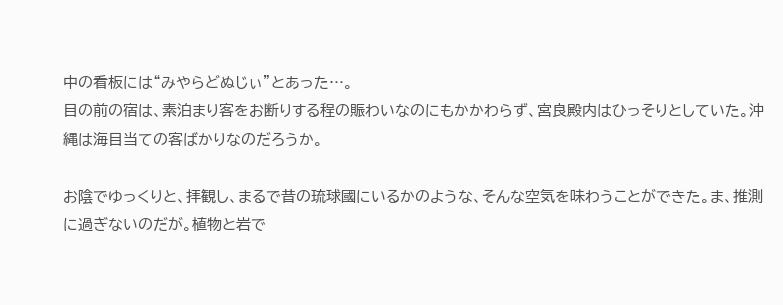中の看板には“みやらどぬじぃ”とあった…。
目の前の宿は、素泊まり客をお断りする程の賑わいなのにもかかわらず、宮良殿内はひっそりとしていた。沖縄は海目当ての客ばかりなのだろうか。

お陰でゆっくりと、拝観し、まるで昔の琉球國にいるかのような、そんな空気を味わうことができた。ま、推測に過ぎないのだが。植物と岩で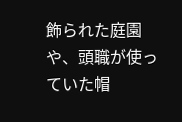飾られた庭園や、頭職が使っていた帽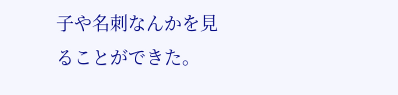子や名刺なんかを見ることができた。